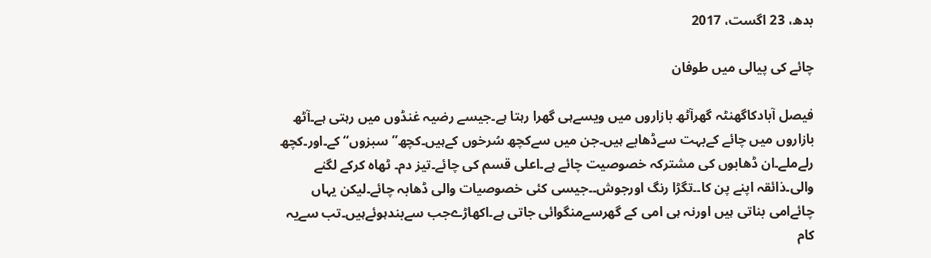بدھ، 23 اگست، 2017

چائے کی پیالی میں طوفان

فیصل آبادکاگھنٹہ گھرآٹھ بازاروں میں ویسےہی گھرا رہتا ہے۔جیسے رضیہ غنڈوں میں رہتی ہے۔آٹھ بازاروں میں چائے کےبہت سےڈھابے ہیں۔جن میں سےکچھ سُرخوں کےہیں۔کچھ’’سبزوں‘‘کے۔اور۔کچھ رلےملے۔ان ڈھابوں کی مشترکہ خصوصیت چائے ہے۔اعلی قسم کی چائے۔تیز دم۔ ٹھاہ کرکے لگنے والی۔ذائقہ اپنے پن کا۔۔تگڑا رنگ اورجوش۔۔جیسی کئی خصوصیات والی ڈھابہ چائے۔لیکن یہاں چائےامی بناتی ہیں اورنہ ہی امی کے گھرسےمنگوائی جاتی ہے۔اکھاڑےجب سےبندہوئےہیں۔تب سےیہ کام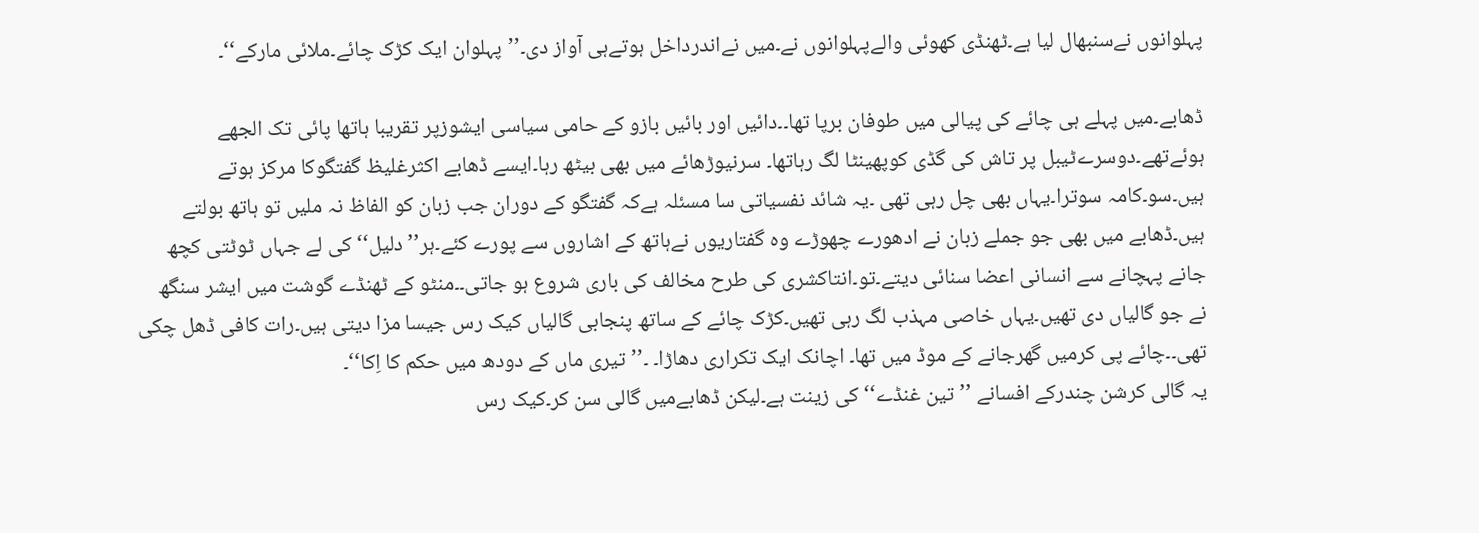پہلوانوں نےسنبھال لیا ہے۔ٹھنڈی کھوئی والےپہلوانوں نے۔میں نےاندرداخل ہوتےہی آواز دی۔’’پہلوان ایک کڑک چائے۔ملائی مارکے‘‘۔

ڈھابے۔میں پہلے ہی چائے کی پیالی میں طوفان برپا تھا۔۔دائیں اور بائیں بازو کے حامی سیاسی ایشوزپر تقریبا ہاتھا پائی تک الجھے ہوئےتھے۔دوسرےٹیبل پر تاش کی گڈی کوپھینٹا لگ رہاتھا۔ سرنیوڑھائے میں بھی بیٹھ رہا۔ایسے ڈھابے اکثرغلیظ گفتگوکا مرکز ہوتے ہیں۔سو۔کامہ سوترا۔یہاں بھی چل رہی تھی ۔یہ شائد نفسیاتی سا مسئلہ ہےکہ گفتگو کے دوران جب زبان کو الفاظ نہ ملیں تو ہاتھ بولتے ہیں۔ڈھابے میں بھی جو جملے زبان نے ادھورے چھوڑے وہ گفتاریوں نےہاتھ کے اشاروں سے پورے کئے۔ہر’’ دلیل‘‘کی لے جہاں ٹوٹتی کچھ جانے پہچانے سے انسانی اعضا سنائی دیتے۔تو۔انتاکشری کی طرح مخالف کی باری شروع ہو جاتی۔۔منٹو کے ٹھنڈے گوشت میں ایشر سنگھ نے جو گالیاں دی تھیں۔یہاں خاصی مہذب لگ رہی تھیں۔کڑک چائے کے ساتھ پنجابی گالیاں کیک رس جیسا مزا دیتی ہیں۔رات کافی ڈھل چکی تھی۔۔چائے پی کرمیں گھرجانے کے موڈ میں تھا۔ اچانک ایک تکراری دھاڑا۔ ۔’’تیری ماں کے دودھ میں حکم کا اِکا‘‘۔
یہ گالی کرشن چندرکے افسانے ’’تین غنڈے‘‘کی زینت ہے۔لیکن ڈھابےمیں گالی سن کر۔کیک رس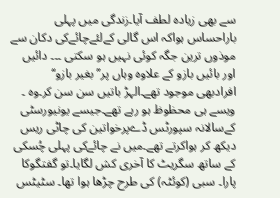سے بھی زیادہ لطف آیا۔زندگی میں پہلی باراحساس ہواکہ اس گالی کےلئےچائےکی دکان سے موذوں ترین جگہ کوئی نہیں ہو سکتی ۔۔۔ دائیں اور بائیں بازو کے علاوہ وہاں پر’’بغیر بازو‘‘ افرادبھی موجود تھے۔الہڑ باتیں سن سن کر۔وہ ۔ ویسے ہی محظوظ ہو رہے تھے۔جیسے یونیورسٹی کےسالانہ سپورٹس ڈےپرخواتین کی چاٹی ریس دیکھ کر ہواکرتے تھے۔میں نے چائےکی پہلی چُسکی کے ساتھ سگریٹ کا آخری کش لگایا۔تو گفتگوکا پارا۔ سبی (کوئٹہ) کی طرح چڑھا ہوا تھا۔ سٹیٹس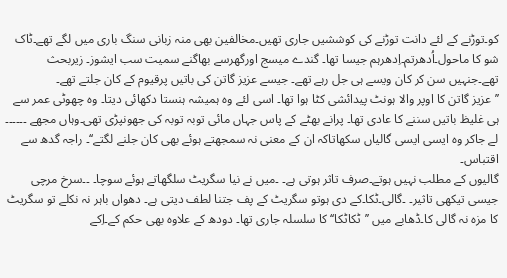کو۔توڑنے کے لئے دانت توڑنے کی کوششیں جاری تھیں۔مخالفین بھی منہ زبانی سنگ باری میں لگے تھے۔ٹاک شو کا ماحول۔اُدھرتم۔اِدھرہم جیسا تھا۔ گندے میسج اورگھرسے بھاگنے سمیت سب ایشوز۔ زیربحث تھے۔جنہیں سن کر کان ویسے ہی جل رہے تھے۔ جیسے عزیز گاتن کی باتیں پرقیوم کے کان جلتے تھے۔
’’عزیز گاتن کا اوپر والا ہونٹ پیدائشی کٹا ہوا تھا۔ اسی لئے وہ ہمیشہ ہنستا دکھائی دیتا۔ وہ چھوٹی عمر سے ہی غلیظ باتیں سننے کا عادی تھا۔ پرانے بھٹے کے پاس جہاں مائی توبہ توبہ کی جھونپڑی تھی۔وہاں مجھے ۔۔۔۔۔۔ لے جاکر وہ ایسی ایسی گالیاں سکھاتاکہ ان کے معنی نہ سمجھتے ہوئے بھی کان جلنے لگتے‘‘۔ راجہ گدھ سے اقتباس۔
گالیوں کے مطلب نہیں ہوتے۔صرف تاثر ہوتی ہے۔ ۔میں نے نیا سگریٹ سلگھاتے ہوئے سوچا۔ ۔۔سرخ مرچی جیسی تیکھی تاثیر۔ ۔گالی۔ٹکا۔کے دی ہوتو سگریٹ کے پف جتنا لطف دیتی ہے۔ دھواں باہر نہ نکلے تو سگریٹ کا مزہ نہ گالی کا۔ڈھابے میں ’’ٹکاٹکا‘‘ کا سلسلہ جاری تھا۔ دودھ کے علاوہ بھی حکم کے۔اِکے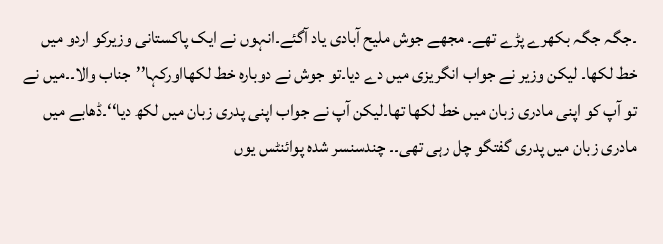۔جگہ جگہ بکھرے پڑے تھے۔ مجھے جوش ملیح آبادی یاد آگئے۔انہوں نے ایک پاکستانی وزیرکو اردو میں خط لکھا۔ لیکن وزیر نے جواب انگریزی میں دے دیا۔تو جوش نے دوبارہ خط لکھااورکہا’’جناب والا۔۔میں نے تو آپ کو اپنی مادری زبان میں خط لکھا تھا۔لیکن آپ نے جواب اپنی پدری زبان میں لکھ دیا‘‘۔ڈھابے میں مادری زبان میں پدری گفتگو چل رہی تھی۔۔ چندسنسر شدہ پوائنٹس یوں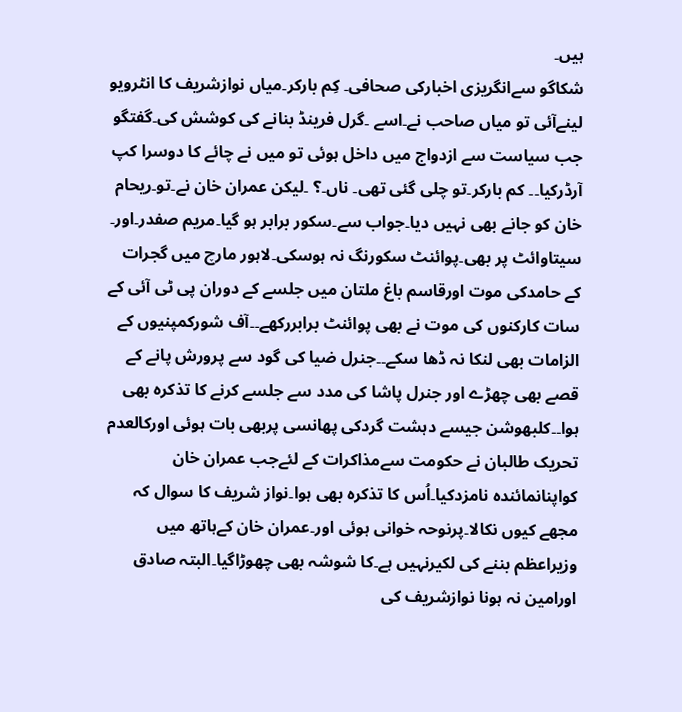ہیں۔
شکاگو سےانگریزی اخبارکی صحافی۔ کِم بارکر۔میاں نوازشریف کا انٹرویو لینےآئی تو میاں صاحب نے۔اسے ۔گرل فرینڈ بنانے کی کوشش کی۔گفتگو جب سیاست سے ازدواج میں داخل ہوئی تو میں نے چائے کا دوسرا کپ آرڈرکیا۔۔ کم بارکر۔تو چلی گئی تھی۔ ناں۔؟ ۔لیکن عمران خان نے۔تو۔ریحام خان کو جانے بھی نہیں دیا۔جواب سے۔سکور برابر ہو گیا۔مریم صفدر۔اور۔ سیتاوائٹ پر بھی۔پوائنٹ سکورنگ نہ ہوسکی۔لاہور مارچ میں گجرات کے حامدکی موت اورقاسم باغ ملتان میں جلسے کے دوران پی ٹی آئی کے سات کارکنوں کی موت نے بھی پوائنٹ برابررکھے۔۔آف شورکمپنیوں کے الزامات بھی لنکا نہ ڈھا سکے۔۔جنرل ضیا کی گود سے پرورش پانے کے قصے بھی چھڑے اور جنرل پاشا کی مدد سے جلسے کرنے کا تذکرہ بھی ہوا۔۔کلبھوشن جیسے دہشت گردکی پھانسی پربھی بات ہوئی اورکالعدم تحریک طالبان نے حکومت سےمذاکرات کے لئےجب عمران خان کواپنانمائندہ نامزدکیا۔اُس کا تذکرہ بھی ہوا۔نواز شریف کا سوال کہ مجھے کیوں نکالا۔پرنوحہ خوانی ہوئی اور۔عمران خان کےہاتھ میں وزیراعظم بننے کی لکیرنہیں ہے۔کا شوشہ بھی چھوڑاگیا۔البتہ صادق اورامین نہ ہونا نوازشریف کی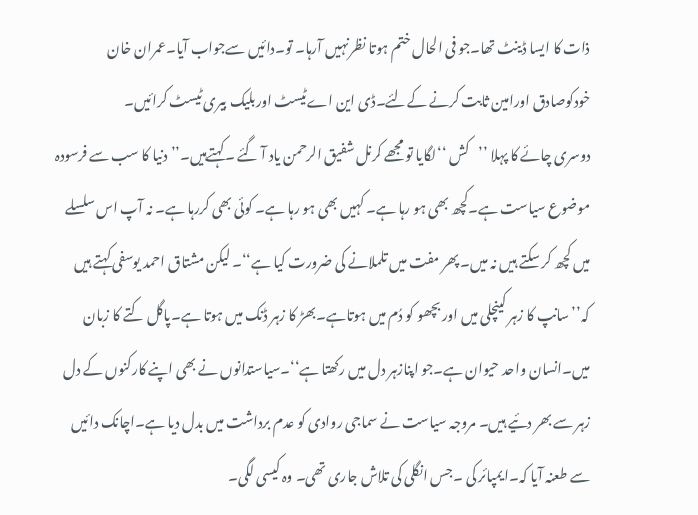ذات کا ایسا ڈینٹ تھا۔جو فی الحال ختم ہوتا نظرنہیں آرہا۔ تو۔دائیں سےجواب آیا۔عمران خان خودکوصادق اورامین ثابت کرنے کےلئے۔ڈی این اےٹیسٹ اوربلیک بیری ٹیسٹ کرائیں۔
دوسری چائے کا پہلا ’’کش ‘‘لگایا تو مجھے کرنل شفیق الرحمن یاد آ گئے ۔کہتےہیں۔’’دنیا کا سب سے فرسودہ موضوع سیاست ہے۔کچھ بھی ہو رہا ہے۔ کہیں بھی ہو رہا ہے۔ کوئی بھی کررہا ہے۔ نہ آپ اس سلسلے میں کچھ کر سکتے ہیں نہ میں۔ پھر مفت میں تلملانے کی ضرورت کیا ہے‘‘۔ لیکن مشتاق احمد یوسفی کہتے ہیں کہ’’سانپ کا زہر کینچلی میں اور بچھو کو دُم میں ہوتاہے۔بھڑ کا زہر ڈنک میں ہوتا ہے۔پاگل کتے کا زبان میں۔انسان واحد حیوان ہے۔جو اپنازہر دل میں رکھتا ہے‘‘۔سیاستدانوں نے بھی اپنے کارکنوں کے دل زہر سے بھر دئیے ہیں۔ مروجہ سیاست نے سماجی روادی کو عدم برداشت میں بدل دیا ہے۔اچانک دائیں سے طعنہ آیا کہ۔ایمپائر کی ۔جس انگلی کی تلاش جاری تھی۔ وہ کیسی لگی۔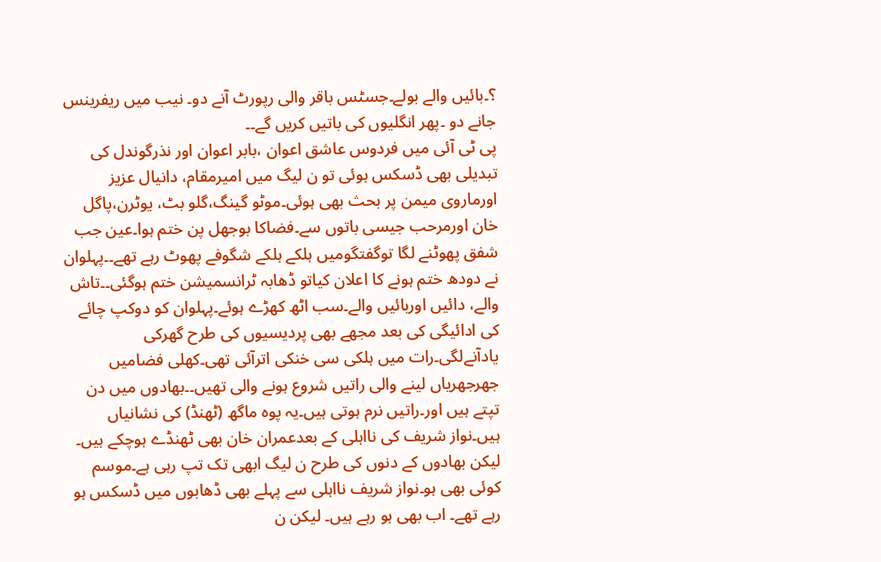؟۔بائیں والے بولے۔جسٹس باقر والی رپورٹ آنے دو۔ نیب میں ریفرینس جانے دو ۔پھر انگلیوں کی باتیں کریں گے۔۔
پی ٹی آئی میں فردوس عاشق اعوان ،بابر اعوان اور نذرگوندل کی تبدیلی بھی ڈسکس ہوئی تو ن لیگ میں امیرمقام، دانیال عزیز اورماروی میمن پر بحث بھی ہوئی۔موٹو گینگ،گلو بٹ، یوٹرن،پاگل خان اورمرحب جیسی باتوں سے۔فضاکا بوجھل پن ختم ہوا۔عین جب شفق پھوٹنے لگا توگفتگومیں ہلکے ہلکے شگوفے پھوٹ رہے تھے۔۔پہلوان نے دودھ ختم ہونے کا اعلان کیاتو ڈھابہ ٹرانسمیشن ختم ہوگئی۔۔تاش والے، دائیں اوربائیں والے۔سب اٹھ کھڑے ہوئے۔پہلوان کو دوکپ چائے کی ادائیگی کی بعد مجھے بھی پردیسیوں کی طرح گھرکی یادآنےلگی۔رات میں ہلکی سی خنکی اترآئی تھی۔کھلی فضامیں جھرجھریاں لینے والی راتیں شروع ہونے والی تھیں۔۔بھادوں میں دن تپتے ہیں اور۔راتیں نرم ہوتی ہیں۔یہ پوہ ماگھ (ٹھنڈ) کی نشانیاں ہیں۔نواز شریف کی نااہلی کے بعدعمران خان بھی ٹھنڈے ہوچکے ہیں۔ لیکن بھادوں کے دنوں کی طرح ن لیگ ابھی تک تپ رہی ہے۔موسم کوئی بھی ہو۔نواز شریف نااہلی سے پہلے بھی ڈھابوں میں ڈسکس ہو رہے تھے۔ اب بھی ہو رہے ہیں۔ لیکن ن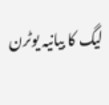لیگ کا بیانیہ یوٹرن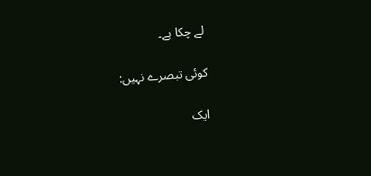لے چکا ہے۔

کوئی تبصرے نہیں:

ایک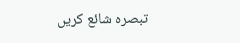تبصرہ شائع کریں